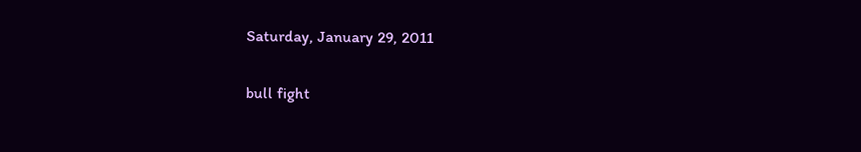Saturday, January 29, 2011

bull fight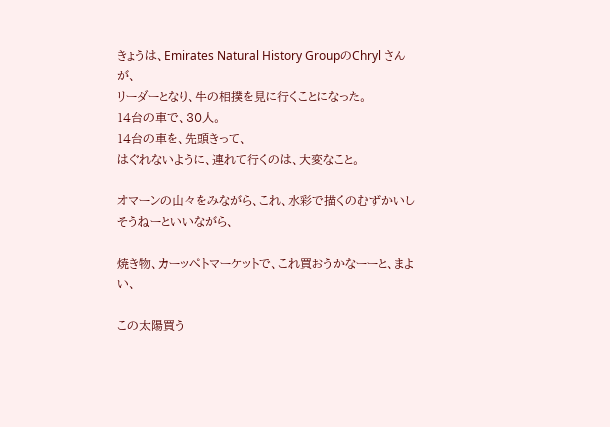きょうは、Emirates Natural History GroupのChryl さんが、
リーダーとなり、牛の相撲を見に行くことになった。
14台の車で、30人。
14台の車を、先頭きって、
はぐれないように、連れて行くのは、大変なこと。

オマーンの山々をみながら、これ、水彩で描くのむずかいしそうねーといいながら、

焼き物、カーッぺトマーケットで、これ買おうかなーーと、まよい、

この太陽買う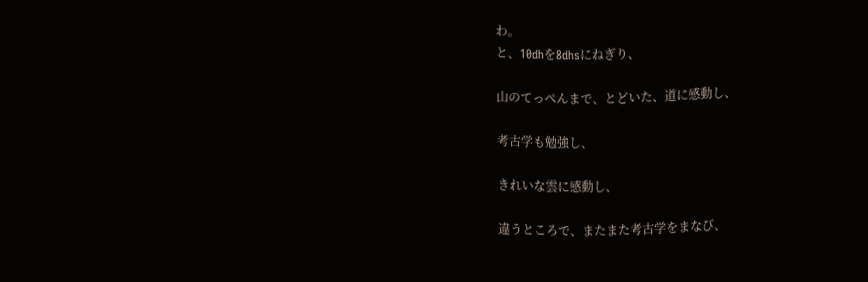わ。
と、10dhを8dhsにねぎり、

山のてっぺんまで、とどいた、道に感動し、

考古学も勉強し、

きれいな雲に感動し、

違うところで、またまた考古学をまなび、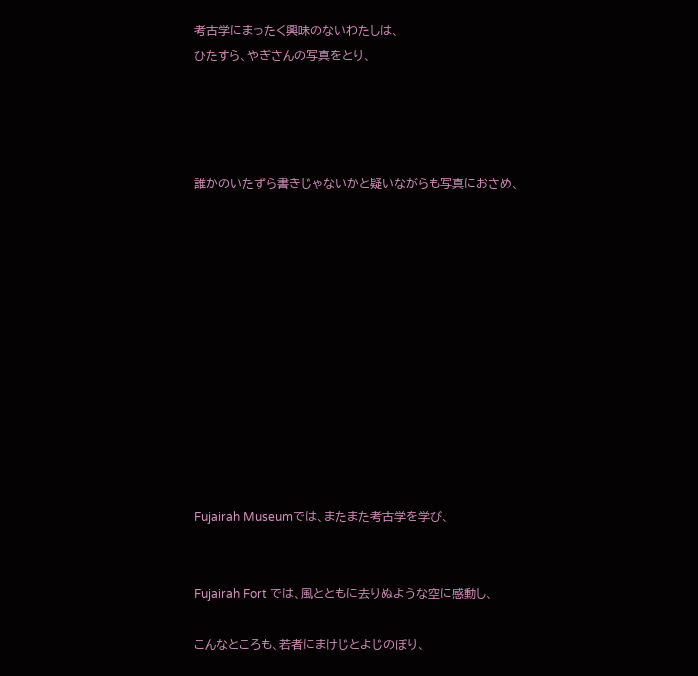考古学にまったく興味のないわたしは、
ひたすら、やぎさんの写真をとり、




誰かのいたずら書きじゃないかと疑いながらも写真におさめ、












Fujairah Museumでは、またまた考古学を学び、


Fujairah Fort では、風とともに去りぬような空に感動し、

こんなところも、若者にまけじとよじのぼり、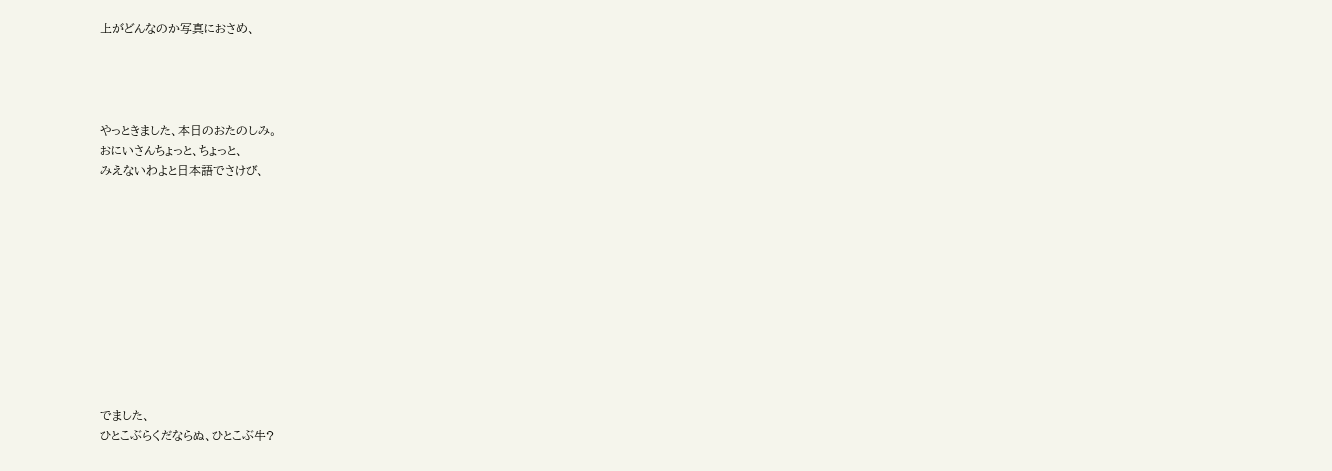上がどんなのか写真におさめ、




やっときました、本日のおたのしみ。
おにいさんちょっと、ちょっと、
みえないわよと日本語でさけび、











でました、
ひとこぶらくだならぬ、ひとこぶ牛?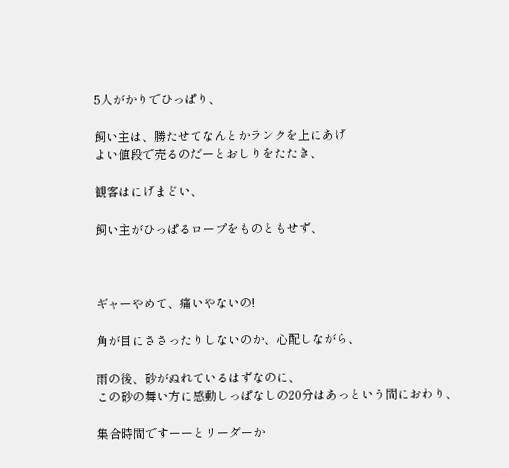5人がかりでひっぱり、

飼い主は、勝たせてなんとかランクを上にあげ
よい値段で売るのだーとおしりをたたき、

観客はにげまどい、

飼い主がひっぱるロープをものともせず、



ギャーやめて、痛いやないの!

角が目にささったりしないのか、心配しながら、

雨の後、砂がぬれているはずなのに、
この砂の舞い方に感動しっぱなしの20分はあっという間におわり、

集合時間ですーーとリーダーか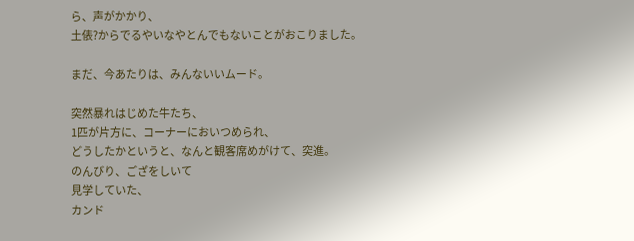ら、声がかかり、
土俵?からでるやいなやとんでもないことがおこりました。

まだ、今あたりは、みんないいムード。

突然暴れはじめた牛たち、
1匹が片方に、コーナーにおいつめられ、
どうしたかというと、なんと観客席めがけて、突進。
のんびり、ござをしいて
見学していた、
カンド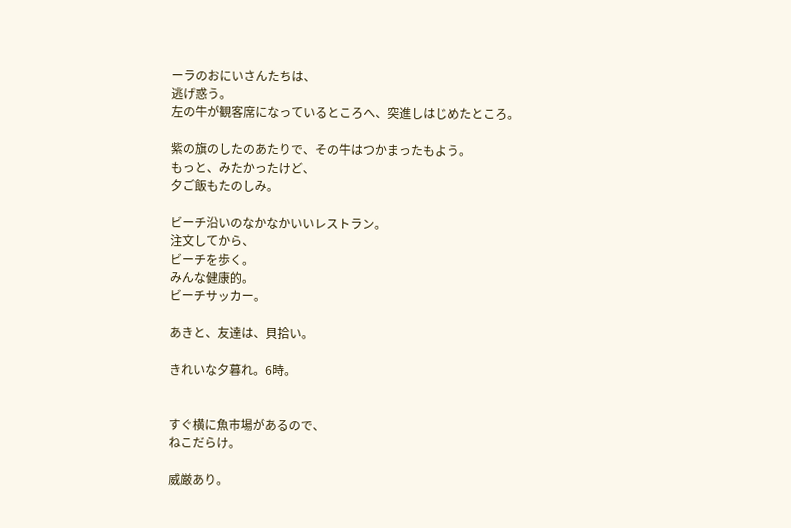ーラのおにいさんたちは、
逃げ惑う。
左の牛が観客席になっているところへ、突進しはじめたところ。

紫の旗のしたのあたりで、その牛はつかまったもよう。
もっと、みたかったけど、
夕ご飯もたのしみ。

ビーチ沿いのなかなかいいレストラン。
注文してから、
ビーチを歩く。
みんな健康的。
ビーチサッカー。

あきと、友達は、貝拾い。

きれいな夕暮れ。6時。


すぐ横に魚市場があるので、
ねこだらけ。

威厳あり。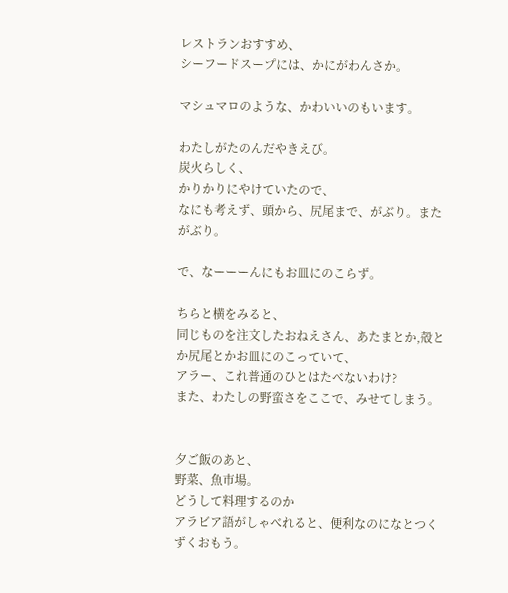レストランおすすめ、
シーフードスープには、かにがわんさか。

マシュマロのような、かわいいのもいます。

わたしがたのんだやきえび。
炭火らしく、
かりかりにやけていたので、
なにも考えず、頭から、尻尾まで、がぶり。またがぶり。

で、なーーーんにもお皿にのこらず。

ちらと横をみると、
同じものを注文したおねえさん、あたまとか,殻とか尻尾とかお皿にのこっていて、
アラー、これ普通のひとはたべないわけ?
また、わたしの野蛮さをここで、みせてしまう。


夕ご飯のあと、
野菜、魚市場。
どうして料理するのか
アラビア語がしゃべれると、便利なのになとつくずくおもう。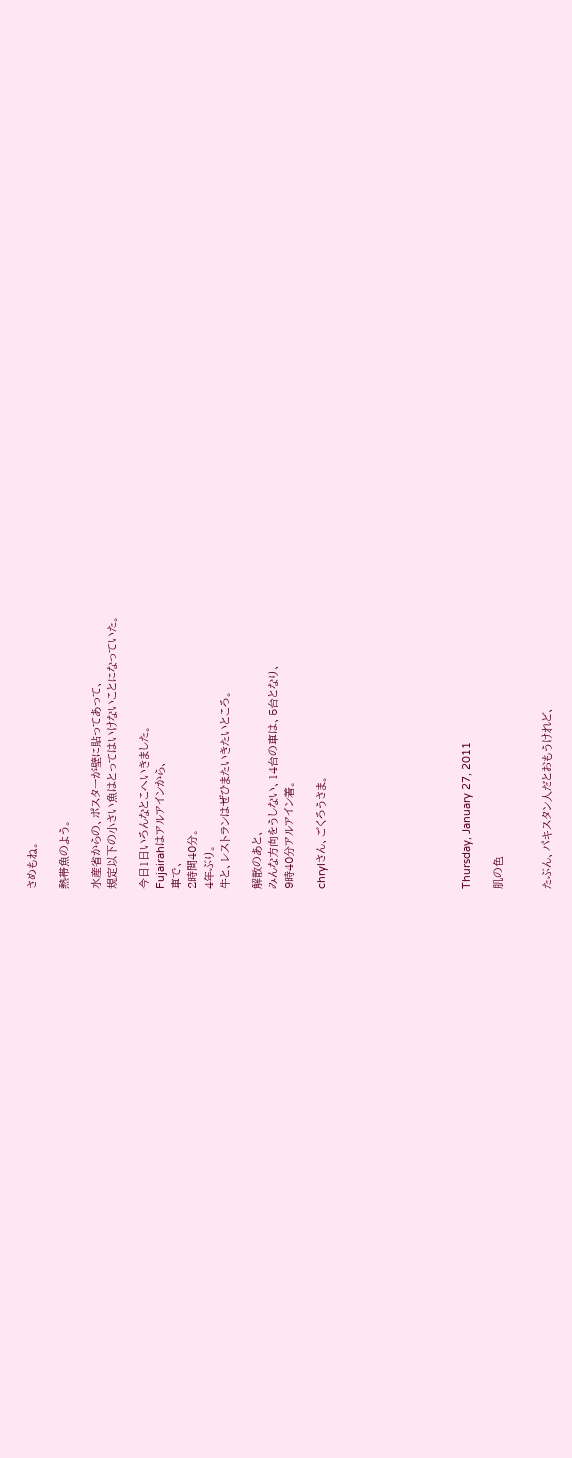さめもね。

熱帯魚のよう。

水産省からの、ポスターが壁に貼ってあって、
規定以下の小さい魚はとってはいけないことになっていた。

今日1日いろんなとこへいきました。
Fujairahはアルアインから、
車で、
2時間40分。
4年ぶり。
牛と、レストランはぜひまたいきたいところ。

解散のあと、
みんな方向をうしない、14台の車は、5台となり、
9時40分アルアイン着。

chrylさん、ごくろうさま。








Thursday, January 27, 2011

肌の色


たぶん、パキスタン人だとおもうけれど、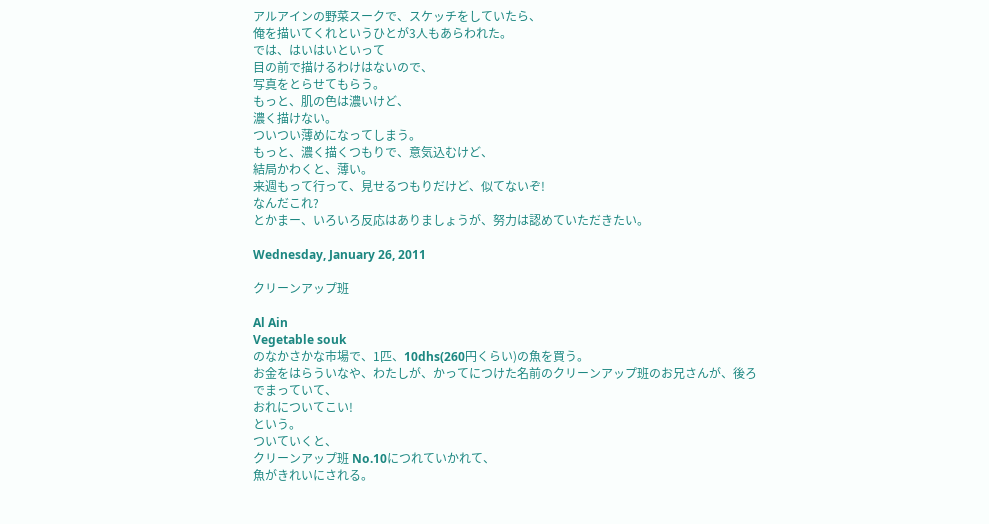アルアインの野菜スークで、スケッチをしていたら、
俺を描いてくれというひとが3人もあらわれた。
では、はいはいといって
目の前で描けるわけはないので、
写真をとらせてもらう。
もっと、肌の色は濃いけど、
濃く描けない。
ついつい薄めになってしまう。
もっと、濃く描くつもりで、意気込むけど、
結局かわくと、薄い。
来週もって行って、見せるつもりだけど、似てないぞ!
なんだこれ?
とかまー、いろいろ反応はありましょうが、努力は認めていただきたい。

Wednesday, January 26, 2011

クリーンアップ班

Al Ain
Vegetable souk
のなかさかな市場で、1匹、10dhs(260円くらい)の魚を買う。
お金をはらういなや、わたしが、かってにつけた名前のクリーンアップ班のお兄さんが、後ろでまっていて、
おれについてこい!
という。
ついていくと、
クリーンアップ班 No.10につれていかれて、
魚がきれいにされる。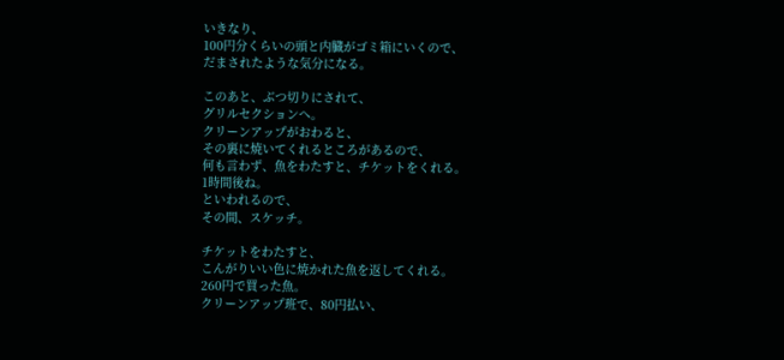いきなり、
100円分くらいの頭と内臓がゴミ箱にいくので、
だまされたような気分になる。

このあと、ぶつ切りにされて、
グリルセクションへ。
クリーンアップがおわると、
その裏に焼いてくれるところがあるので、
何も言わず、魚をわたすと、チケットをくれる。
1時間後ね。
といわれるので、
その間、スケッチ。

チケットをわたすと、
こんがりいい色に焼かれた魚を返してくれる。
260円で買った魚。
クリーンアップ班で、80円払い、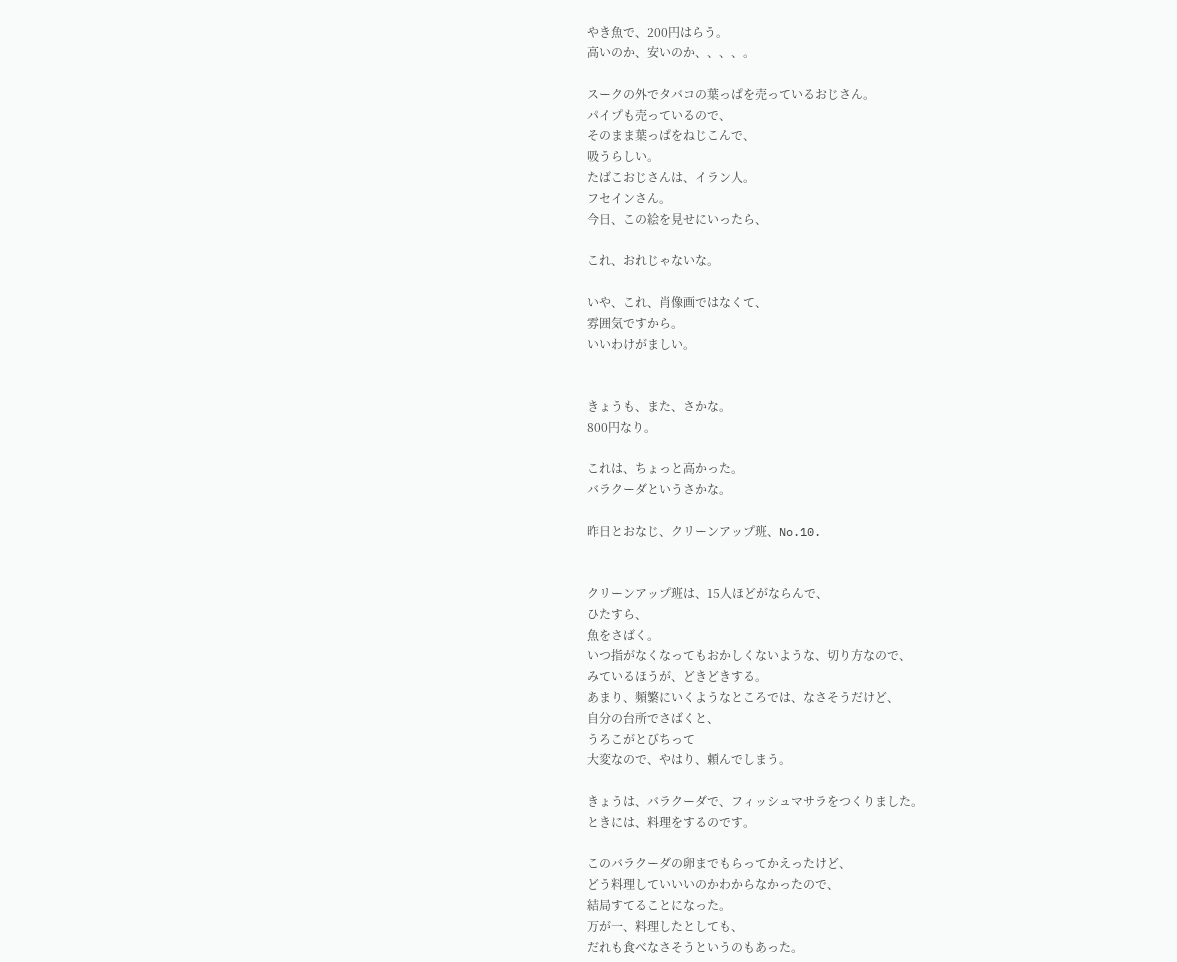やき魚で、200円はらう。
高いのか、安いのか、、、、。

スークの外でタバコの葉っぱを売っているおじさん。
パイプも売っているので、
そのまま葉っぱをねじこんで、
吸うらしい。
たばこおじさんは、イラン人。
フセインさん。
今日、この絵を見せにいったら、

これ、おれじゃないな。

いや、これ、肖像画ではなくて、
雰囲気ですから。
いいわけがましい。


きょうも、また、さかな。
800円なり。

これは、ちょっと高かった。
バラクーダというさかな。

昨日とおなじ、クリーンアップ班、No.10.


クリーンアップ班は、15人ほどがならんで、
ひたすら、
魚をさばく。
いつ指がなくなってもおかしくないような、切り方なので、
みているほうが、どきどきする。
あまり、頻繁にいくようなところでは、なさそうだけど、
自分の台所でさばくと、
うろこがとびちって
大変なので、やはり、頼んでしまう。

きょうは、バラクーダで、フィッシュマサラをつくりました。
ときには、料理をするのです。

このバラクーダの卵までもらってかえったけど、
どう料理していいいのかわからなかったので、
結局すてることになった。
万が一、料理したとしても、
だれも食べなさそうというのもあった。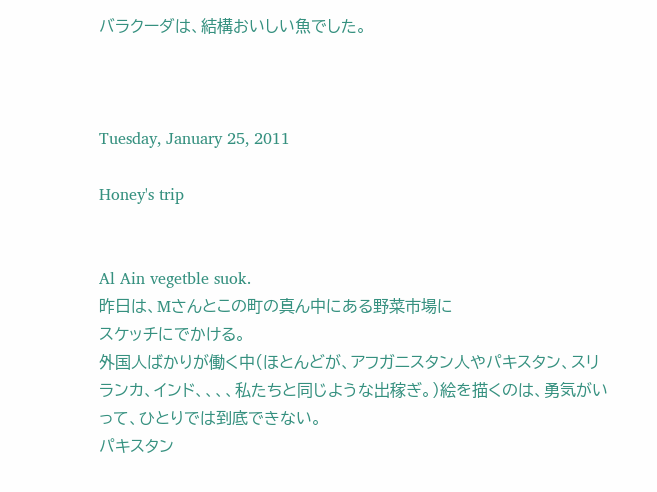バラクーダは、結構おいしい魚でした。



Tuesday, January 25, 2011

Honey's trip


Al Ain vegetble suok.
昨日は、Mさんとこの町の真ん中にある野菜市場に
スケッチにでかける。
外国人ばかりが働く中(ほとんどが、アフガニスタン人やパキスタン、スリランカ、インド、、、、私たちと同じような出稼ぎ。)絵を描くのは、勇気がいって、ひとりでは到底できない。
パキスタン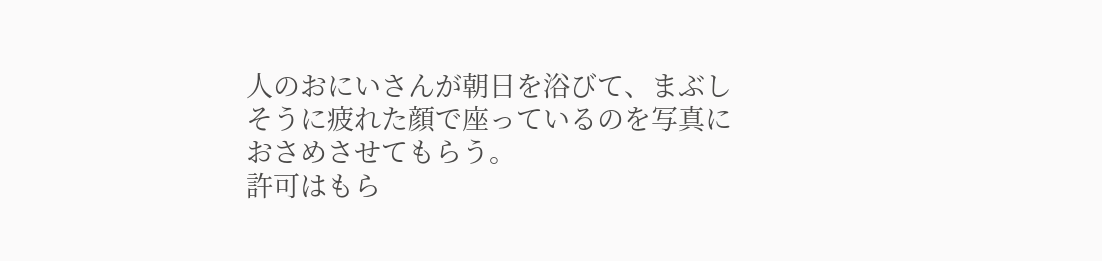人のおにいさんが朝日を浴びて、まぶしそうに疲れた顔で座っているのを写真におさめさせてもらう。
許可はもら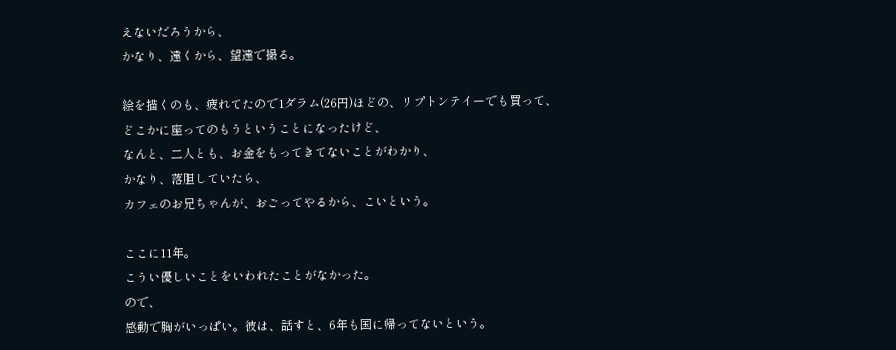えないだろうから、
かなり、遠くから、望遠で撮る。

絵を描くのも、疲れてたので1ダラム(26円)ほどの、リプトンテイーでも買って、
どこかに座ってのもうということになったけど、
なんと、二人とも、お金をもってきてないことがわかり、
かなり、落胆していたら、
カフェのお兄ちゃんが、おごってやるから、こいという。

ここに11年。
こうい優しいことをいわれたことがなかった。
ので、
感動で胸がいっぱい。彼は、話すと、6年も国に帰ってないという。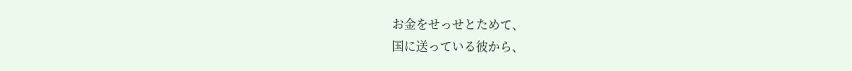お金をせっせとためて、
国に送っている彼から、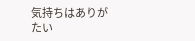気持ちはありがたい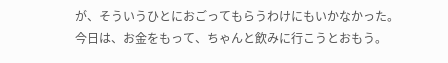が、そういうひとにおごってもらうわけにもいかなかった。
今日は、お金をもって、ちゃんと飲みに行こうとおもう。